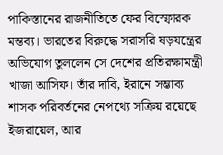পাকিস্তানের রাজনীতিতে ফের বিস্ফোরক মন্তব্য। ভারতের বিরুদ্ধে সরাসরি ষড়যন্ত্রের অভিযোগ তুললেন সে দেশের প্রতিরক্ষামন্ত্রী খাজা আসিফ। তাঁর দাবি, ইরানে সম্ভাব্য শাসক পরিবর্তনের নেপথ্যে সক্রিয় রয়েছে ইজরায়েল, আর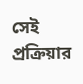সেই প্রক্রিয়ার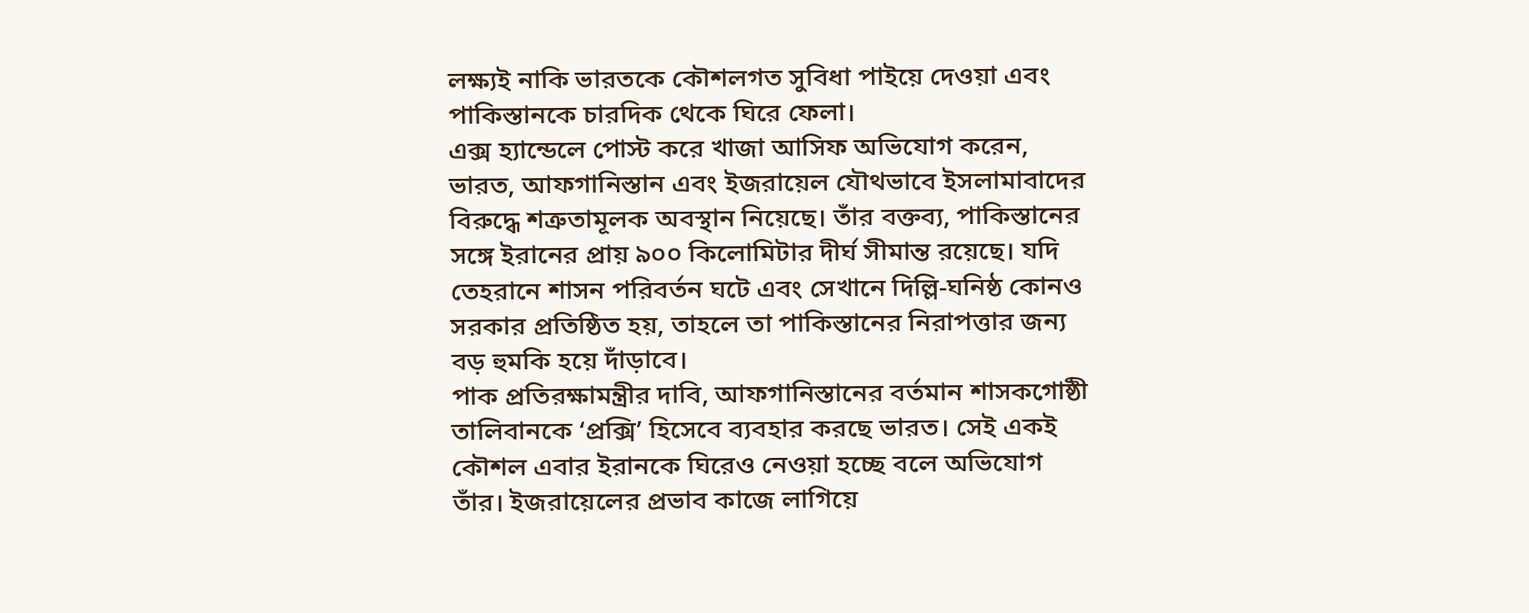লক্ষ্যই নাকি ভারতকে কৌশলগত সুবিধা পাইয়ে দেওয়া এবং পাকিস্তানকে চারদিক থেকে ঘিরে ফেলা।
এক্স হ্যান্ডেলে পোস্ট করে খাজা আসিফ অভিযোগ করেন, ভারত, আফগানিস্তান এবং ইজরায়েল যৌথভাবে ইসলামাবাদের বিরুদ্ধে শত্রুতামূলক অবস্থান নিয়েছে। তাঁর বক্তব্য, পাকিস্তানের সঙ্গে ইরানের প্রায় ৯০০ কিলোমিটার দীর্ঘ সীমান্ত রয়েছে। যদি তেহরানে শাসন পরিবর্তন ঘটে এবং সেখানে দিল্লি-ঘনিষ্ঠ কোনও সরকার প্রতিষ্ঠিত হয়, তাহলে তা পাকিস্তানের নিরাপত্তার জন্য বড় হুমকি হয়ে দাঁড়াবে।
পাক প্রতিরক্ষামন্ত্রীর দাবি, আফগানিস্তানের বর্তমান শাসকগোষ্ঠী তালিবানকে ‘প্রক্সি’ হিসেবে ব্যবহার করছে ভারত। সেই একই কৌশল এবার ইরানকে ঘিরেও নেওয়া হচ্ছে বলে অভিযোগ তাঁর। ইজরায়েলের প্রভাব কাজে লাগিয়ে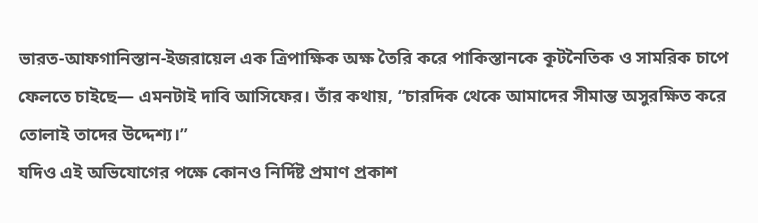ভারত-আফগানিস্তান-ইজরায়েল এক ত্রিপাক্ষিক অক্ষ তৈরি করে পাকিস্তানকে কূটনৈতিক ও সামরিক চাপে ফেলতে চাইছে— এমনটাই দাবি আসিফের। তাঁর কথায়, “চারদিক থেকে আমাদের সীমান্ত অসুরক্ষিত করে তোলাই তাদের উদ্দেশ্য।”
যদিও এই অভিযোগের পক্ষে কোনও নির্দিষ্ট প্রমাণ প্রকাশ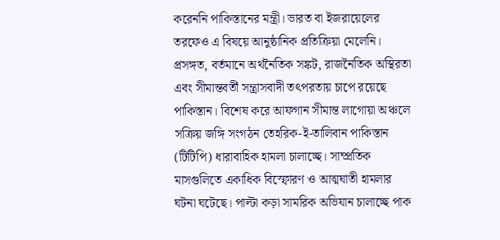করেননি পাকিস্তানের মন্ত্রী। ভারত বা ইজরায়েলের তরফেও এ বিষয়ে আনুষ্ঠানিক প্রতিক্রিয়া মেলেনি।
প্রসঙ্গত, বর্তমানে অর্থনৈতিক সঙ্কট, রাজনৈতিক অস্থিরতা এবং সীমান্তবর্তী সন্ত্রাসবাদী তৎপরতায় চাপে রয়েছে পাকিস্তান। বিশেষ করে আফগান সীমান্ত লাগোয়া অঞ্চলে সক্রিয় জঙ্গি সংগঠন তেহরিক-ই-তালিবান পাকিস্তান (টিটিপি) ধারাবাহিক হামলা চালাচ্ছে। সাম্প্রতিক মাসগুলিতে একাধিক বিস্ফোরণ ও আত্মঘাতী হামলার ঘটনা ঘটেছে। পাল্টা কড়া সামরিক অভিযান চালাচ্ছে পাক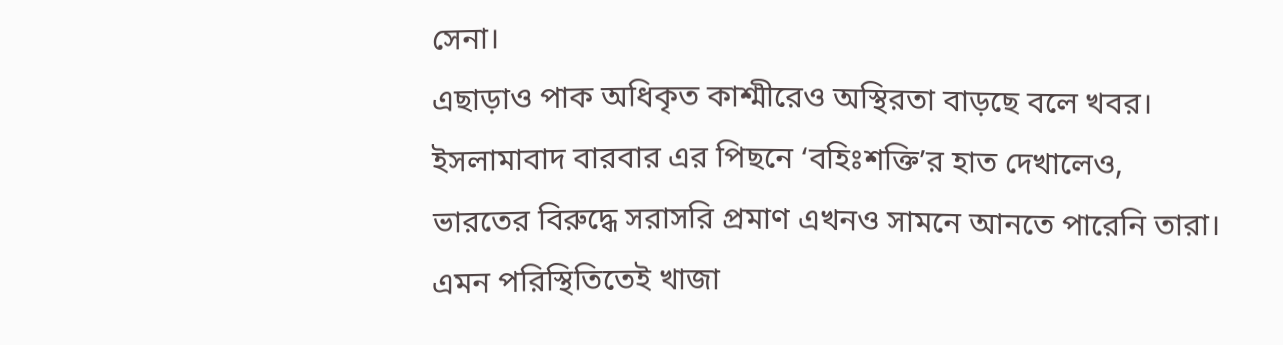সেনা।
এছাড়াও পাক অধিকৃত কাশ্মীরেও অস্থিরতা বাড়ছে বলে খবর। ইসলামাবাদ বারবার এর পিছনে ‘বহিঃশক্তি’র হাত দেখালেও, ভারতের বিরুদ্ধে সরাসরি প্রমাণ এখনও সামনে আনতে পারেনি তারা। এমন পরিস্থিতিতেই খাজা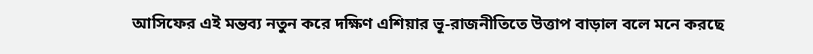আসিফের এই মন্তব্য নতুন করে দক্ষিণ এশিয়ার ভূ-রাজনীতিতে উত্তাপ বাড়াল বলে মনে করছে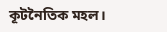কূটনৈতিক মহল।